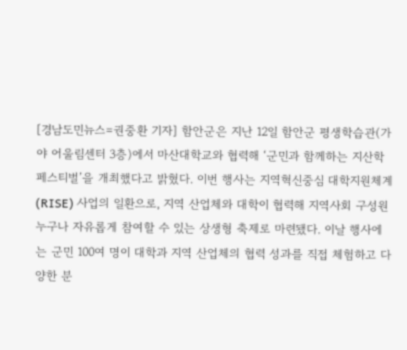[경남도민뉴스=권중환 기자] 함안군은 지난 12일 함안군 평생학습관(가야 어울림센터 3층)에서 마산대학교와 협력해 ‘군민과 함께하는 지산학 페스티벌’을 개최했다고 밝혔다. 이번 행사는 지역혁신중심 대학지원체계(RISE) 사업의 일환으로, 지역 산업체와 대학이 협력해 지역사회 구성원 누구나 자유롭게 참여할 수 있는 상생형 축제로 마련됐다. 이날 행사에는 군민 100여 명이 대학과 지역 산업체의 협력 성과를 직접 체험하고 다양한 분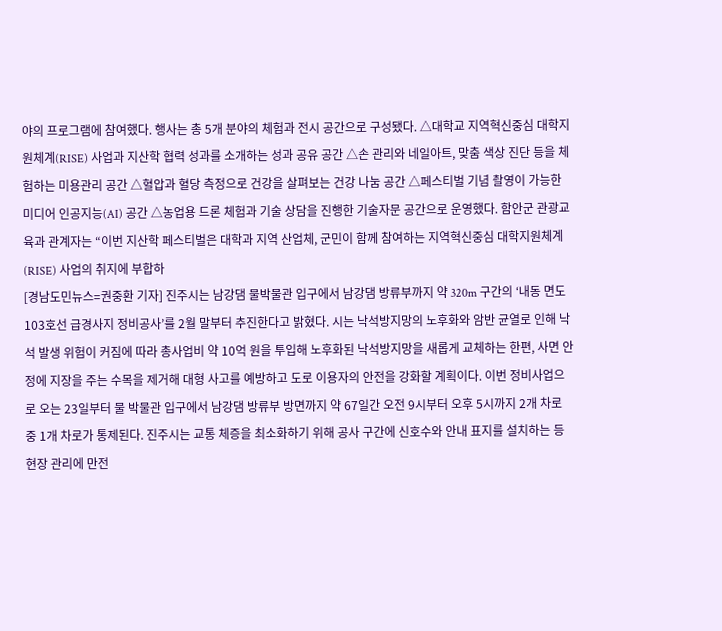야의 프로그램에 참여했다. 행사는 총 5개 분야의 체험과 전시 공간으로 구성됐다. △대학교 지역혁신중심 대학지원체계(RISE) 사업과 지산학 협력 성과를 소개하는 성과 공유 공간 △손 관리와 네일아트, 맞춤 색상 진단 등을 체험하는 미용관리 공간 △혈압과 혈당 측정으로 건강을 살펴보는 건강 나눔 공간 △페스티벌 기념 촬영이 가능한 미디어 인공지능(AI) 공간 △농업용 드론 체험과 기술 상담을 진행한 기술자문 공간으로 운영했다. 함안군 관광교육과 관계자는 “이번 지산학 페스티벌은 대학과 지역 산업체, 군민이 함께 참여하는 지역혁신중심 대학지원체계(RISE) 사업의 취지에 부합하
[경남도민뉴스=권중환 기자] 진주시는 남강댐 물박물관 입구에서 남강댐 방류부까지 약 320m 구간의 ‘내동 면도103호선 급경사지 정비공사’를 2월 말부터 추진한다고 밝혔다. 시는 낙석방지망의 노후화와 암반 균열로 인해 낙석 발생 위험이 커짐에 따라 총사업비 약 10억 원을 투입해 노후화된 낙석방지망을 새롭게 교체하는 한편, 사면 안정에 지장을 주는 수목을 제거해 대형 사고를 예방하고 도로 이용자의 안전을 강화할 계획이다. 이번 정비사업으로 오는 23일부터 물 박물관 입구에서 남강댐 방류부 방면까지 약 67일간 오전 9시부터 오후 5시까지 2개 차로 중 1개 차로가 통제된다. 진주시는 교통 체증을 최소화하기 위해 공사 구간에 신호수와 안내 표지를 설치하는 등 현장 관리에 만전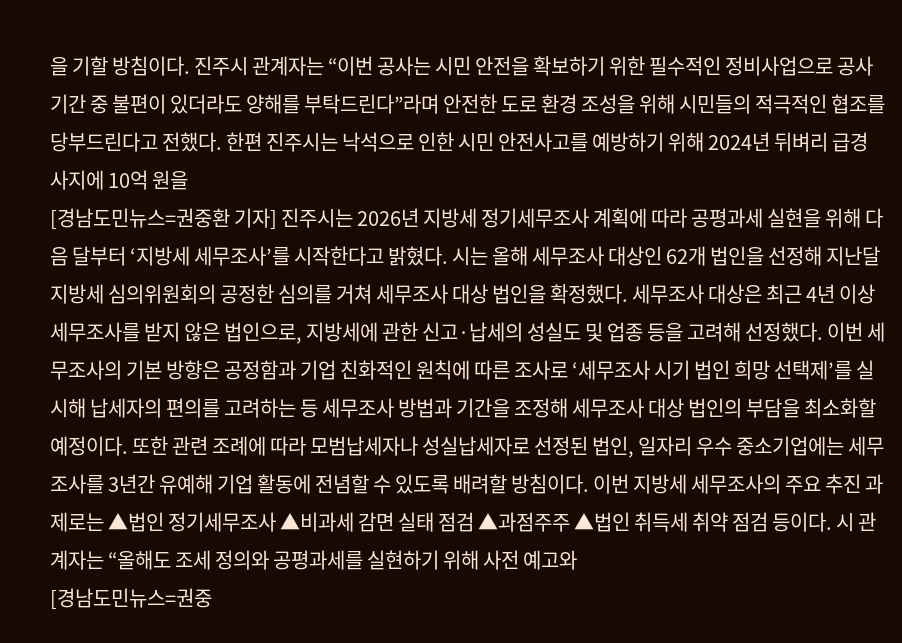을 기할 방침이다. 진주시 관계자는 “이번 공사는 시민 안전을 확보하기 위한 필수적인 정비사업으로 공사 기간 중 불편이 있더라도 양해를 부탁드린다”라며 안전한 도로 환경 조성을 위해 시민들의 적극적인 협조를 당부드린다고 전했다. 한편 진주시는 낙석으로 인한 시민 안전사고를 예방하기 위해 2024년 뒤벼리 급경사지에 10억 원을
[경남도민뉴스=권중환 기자] 진주시는 2026년 지방세 정기세무조사 계획에 따라 공평과세 실현을 위해 다음 달부터 ‘지방세 세무조사’를 시작한다고 밝혔다. 시는 올해 세무조사 대상인 62개 법인을 선정해 지난달 지방세 심의위원회의 공정한 심의를 거쳐 세무조사 대상 법인을 확정했다. 세무조사 대상은 최근 4년 이상 세무조사를 받지 않은 법인으로, 지방세에 관한 신고·납세의 성실도 및 업종 등을 고려해 선정했다. 이번 세무조사의 기본 방향은 공정함과 기업 친화적인 원칙에 따른 조사로 ‘세무조사 시기 법인 희망 선택제’를 실시해 납세자의 편의를 고려하는 등 세무조사 방법과 기간을 조정해 세무조사 대상 법인의 부담을 최소화할 예정이다. 또한 관련 조례에 따라 모범납세자나 성실납세자로 선정된 법인, 일자리 우수 중소기업에는 세무조사를 3년간 유예해 기업 활동에 전념할 수 있도록 배려할 방침이다. 이번 지방세 세무조사의 주요 추진 과제로는 ▲법인 정기세무조사 ▲비과세 감면 실태 점검 ▲과점주주 ▲법인 취득세 취약 점검 등이다. 시 관계자는 “올해도 조세 정의와 공평과세를 실현하기 위해 사전 예고와
[경남도민뉴스=권중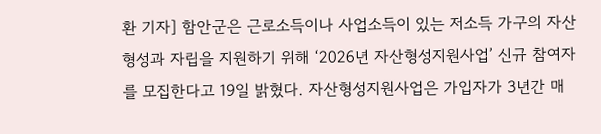환 기자] 함안군은 근로소득이나 사업소득이 있는 저소득 가구의 자산 형성과 자립을 지원하기 위해 ‘2026년 자산형성지원사업’ 신규 참여자를 모집한다고 19일 밝혔다. 자산형성지원사업은 가입자가 3년간 매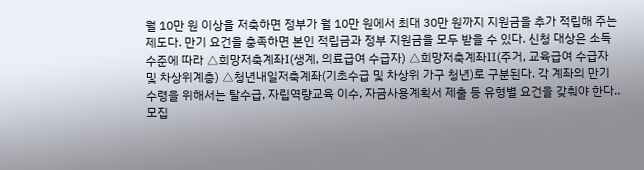월 10만 원 이상을 저축하면 정부가 월 10만 원에서 최대 30만 원까지 지원금을 추가 적립해 주는 제도다. 만기 요건을 충족하면 본인 적립금과 정부 지원금을 모두 받을 수 있다. 신청 대상은 소득 수준에 따라 △희망저축계좌Ⅰ(생계, 의료급여 수급자) △희망저축계좌Ⅱ(주거, 교육급여 수급자 및 차상위계층) △청년내일저축계좌(기초수급 및 차상위 가구 청년)로 구분된다. 각 계좌의 만기 수령을 위해서는 탈수급, 자립역량교육 이수, 자금사용계획서 제출 등 유형별 요건을 갖춰야 한다.. 모집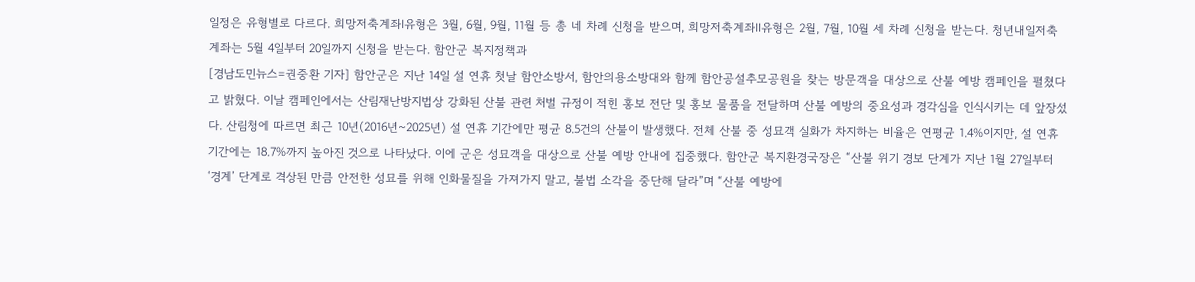일정은 유형별로 다르다. 희망저축계좌Ⅰ유형은 3월, 6월, 9월, 11월 등 총 네 차례 신청을 받으며, 희망저축계좌Ⅱ유형은 2월, 7월, 10월 세 차례 신청을 받는다. 청년내일저축계좌는 5월 4일부터 20일까지 신청을 받는다. 함안군 복지정책과
[경남도민뉴스=권중환 기자] 함안군은 지난 14일 설 연휴 첫날 함안소방서, 함안의용소방대와 함께 함안공설추모공원을 찾는 방문객을 대상으로 산불 예방 캠페인을 펼쳤다고 밝혔다. 이날 캠페인에서는 산림재난방지법상 강화된 산불 관련 처벌 규정이 적힌 홍보 전단 및 홍보 물품을 전달하며 산불 예방의 중요성과 경각심을 인식시키는 데 앞장섰다. 산림청에 따르면 최근 10년(2016년~2025년) 설 연휴 기간에만 평균 8.5건의 산불이 발생했다. 전체 산불 중 성묘객 실화가 차지하는 비율은 연평균 1.4%이지만, 설 연휴 기간에는 18.7%까지 높아진 것으로 나타났다. 이에 군은 성묘객을 대상으로 산불 예방 안내에 집중했다. 함안군 복지환경국장은 “산불 위기 경보 단계가 지난 1월 27일부터 ‘경계’ 단계로 격상된 만큼 안전한 성묘를 위해 인화물질을 가져가지 말고, 불법 소각을 중단해 달라”며 “산불 예방에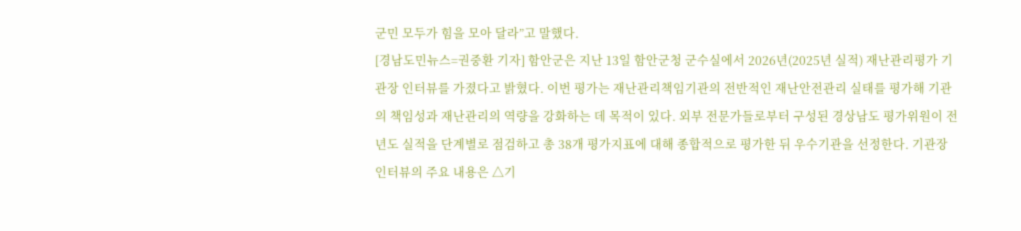군민 모두가 힘을 모아 달라”고 말했다.
[경남도민뉴스=권중환 기자] 함안군은 지난 13일 함안군청 군수실에서 2026년(2025년 실적) 재난관리평가 기관장 인터뷰를 가졌다고 밝혔다. 이번 평가는 재난관리책임기관의 전반적인 재난안전관리 실태를 평가해 기관의 책임성과 재난관리의 역량을 강화하는 데 목적이 있다. 외부 전문가들로부터 구성된 경상남도 평가위원이 전년도 실적을 단계별로 점검하고 총 38개 평가지표에 대해 종합적으로 평가한 뒤 우수기관을 선정한다. 기관장 인터뷰의 주요 내용은 △기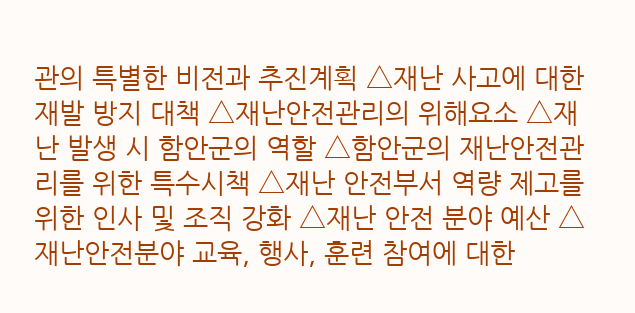관의 특별한 비전과 추진계획 △재난 사고에 대한 재발 방지 대책 △재난안전관리의 위해요소 △재난 발생 시 함안군의 역할 △함안군의 재난안전관리를 위한 특수시책 △재난 안전부서 역량 제고를 위한 인사 및 조직 강화 △재난 안전 분야 예산 △재난안전분야 교육, 행사, 훈련 참여에 대한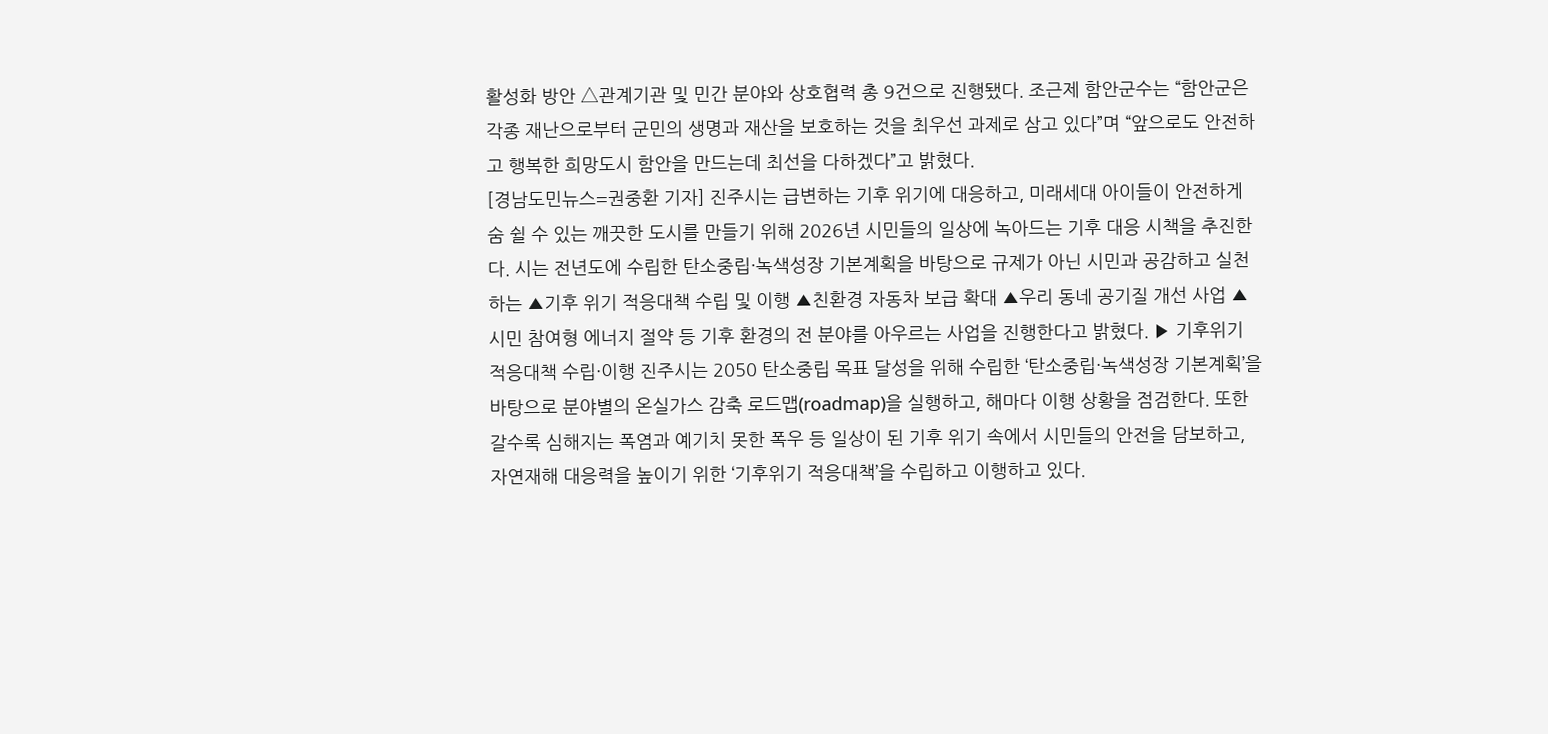활성화 방안 △관계기관 및 민간 분야와 상호협력 총 9건으로 진행됐다. 조근제 함안군수는 “함안군은 각종 재난으로부터 군민의 생명과 재산을 보호하는 것을 최우선 과제로 삼고 있다”며 “앞으로도 안전하고 행복한 희망도시 함안을 만드는데 최선을 다하겠다”고 밝혔다.
[경남도민뉴스=권중환 기자] 진주시는 급변하는 기후 위기에 대응하고, 미래세대 아이들이 안전하게 숨 쉴 수 있는 깨끗한 도시를 만들기 위해 2026년 시민들의 일상에 녹아드는 기후 대응 시책을 추진한다. 시는 전년도에 수립한 탄소중립·녹색성장 기본계획을 바탕으로 규제가 아닌 시민과 공감하고 실천하는 ▲기후 위기 적응대책 수립 및 이행 ▲친환경 자동차 보급 확대 ▲우리 동네 공기질 개선 사업 ▲시민 참여형 에너지 절약 등 기후 환경의 전 분야를 아우르는 사업을 진행한다고 밝혔다. ▶ 기후위기 적응대책 수립·이행 진주시는 2050 탄소중립 목표 달성을 위해 수립한 ‘탄소중립·녹색성장 기본계획’을 바탕으로 분야별의 온실가스 감축 로드맵(roadmap)을 실행하고, 해마다 이행 상황을 점검한다. 또한 갈수록 심해지는 폭염과 예기치 못한 폭우 등 일상이 된 기후 위기 속에서 시민들의 안전을 담보하고, 자연재해 대응력을 높이기 위한 ‘기후위기 적응대책’을 수립하고 이행하고 있다.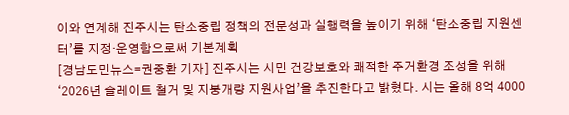이와 연계해 진주시는 탄소중립 정책의 전문성과 실행력을 높이기 위해 ‘탄소중립 지원센터’를 지정·운영함으로써 기본계획
[경남도민뉴스=권중환 기자] 진주시는 시민 건강보호와 쾌적한 주거환경 조성을 위해 ‘2026년 슬레이트 철거 및 지붕개량 지원사업’을 추진한다고 밝혔다. 시는 올해 8억 4000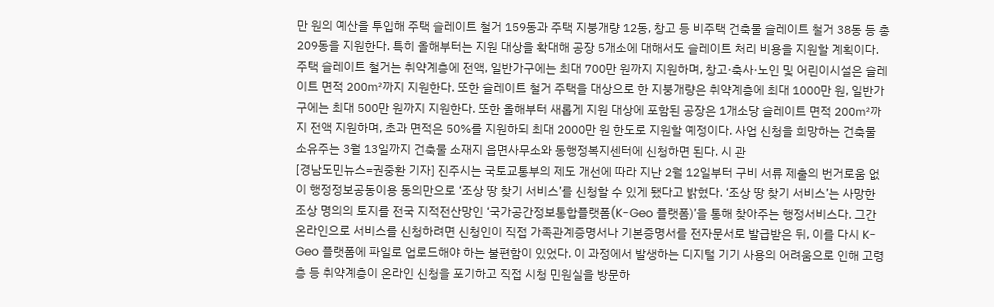만 원의 예산을 투입해 주택 슬레이트 철거 159동과 주택 지붕개량 12동, 창고 등 비주택 건축물 슬레이트 철거 38동 등 총 209동을 지원한다. 특히 올해부터는 지원 대상을 확대해 공장 5개소에 대해서도 슬레이트 처리 비용을 지원할 계획이다. 주택 슬레이트 철거는 취약계층에 전액, 일반가구에는 최대 700만 원까지 지원하며, 창고·축사·노인 및 어린이시설은 슬레이트 면적 200㎡까지 지원한다. 또한 슬레이트 철거 주택을 대상으로 한 지붕개량은 취약계층에 최대 1000만 원, 일반가구에는 최대 500만 원까지 지원한다. 또한 올해부터 새롭게 지원 대상에 포함된 공장은 1개소당 슬레이트 면적 200㎡까지 전액 지원하며, 초과 면적은 50%를 지원하되 최대 2000만 원 한도로 지원할 예정이다. 사업 신청을 희망하는 건축물 소유주는 3월 13일까지 건축물 소재지 읍면사무소와 동행정복지센터에 신청하면 된다. 시 관
[경남도민뉴스=권중환 기자] 진주시는 국토교통부의 제도 개선에 따라 지난 2월 12일부터 구비 서류 제출의 번거로움 없이 행정정보공동이용 동의만으로 ‘조상 땅 찾기 서비스’를 신청할 수 있게 됐다고 밝혔다. ‘조상 땅 찾기 서비스’는 사망한 조상 명의의 토지를 전국 지적전산망인 ‘국가공간정보통합플랫폼(K-Geo 플랫폼)’을 통해 찾아주는 행정서비스다. 그간 온라인으로 서비스를 신청하려면 신청인이 직접 가족관계증명서나 기본증명서를 전자문서로 발급받은 뒤, 이를 다시 K-Geo 플랫폼에 파일로 업로드해야 하는 불편함이 있었다. 이 과정에서 발생하는 디지털 기기 사용의 어려움으로 인해 고령층 등 취약계층이 온라인 신청을 포기하고 직접 시청 민원실을 방문하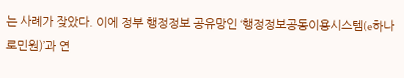는 사례가 잦았다. 이에 정부 행정정보 공유망인 ‘행정정보공동이용시스템(e하나로민원)’과 연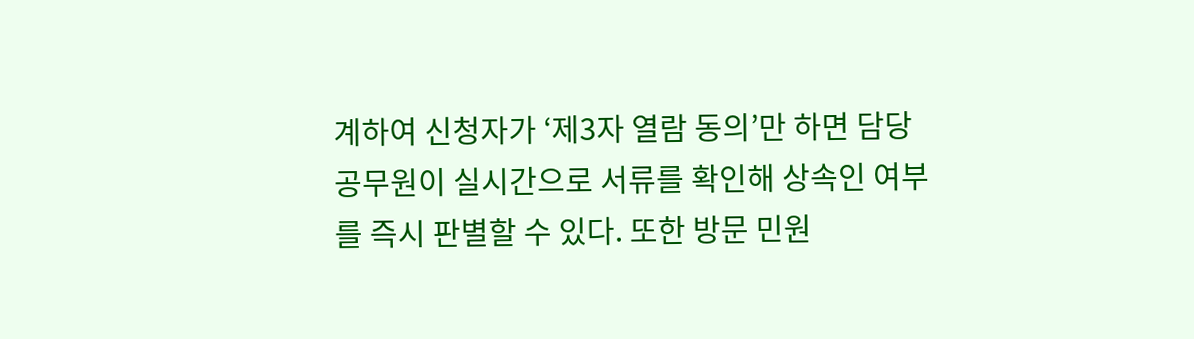계하여 신청자가 ‘제3자 열람 동의’만 하면 담당 공무원이 실시간으로 서류를 확인해 상속인 여부를 즉시 판별할 수 있다. 또한 방문 민원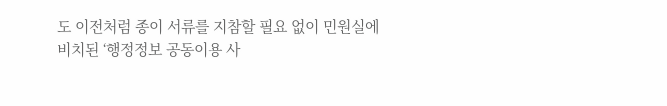도 이전처럼 종이 서류를 지참할 필요 없이 민원실에 비치된 ‘행정정보 공동이용 사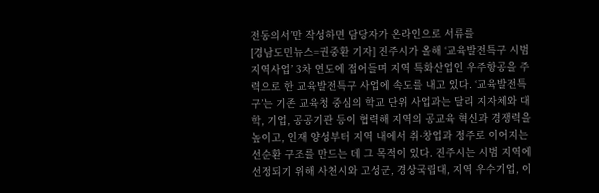전동의서’만 작성하면 담당자가 온라인으로 서류를
[경남도민뉴스=권중환 기자] 진주시가 올해 ‘교육발전특구 시범지역사업’ 3차 연도에 접어들며 지역 특화산업인 우주항공을 주력으로 한 교육발전특구 사업에 속도를 내고 있다. ‘교육발전특구’는 기존 교육청 중심의 학교 단위 사업과는 달리 지자체와 대학, 기업, 공공기관 등이 협력해 지역의 공교육 혁신과 경쟁력을 높이고, 인재 양성부터 지역 내에서 취·창업과 정주로 이어지는 선순환 구조를 만드는 데 그 목적이 있다. 진주시는 시범 지역에 선정되기 위해 사천시와 고성군, 경상국립대, 지역 우수기업, 이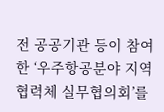전 공공기관 등이 참여한 ‘우주항공분야 지역협력체 실무협의회’를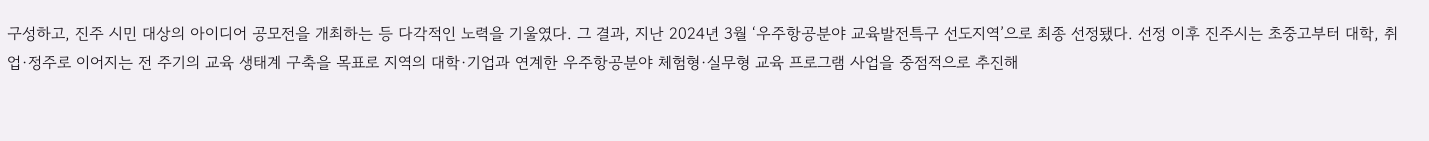구성하고, 진주 시민 대상의 아이디어 공모전을 개최하는 등 다각적인 노력을 기울였다. 그 결과, 지난 2024년 3월 ‘우주항공분야 교육발전특구 선도지역’으로 최종 선정됐다. 선정 이후 진주시는 초중고부터 대학, 취업·정주로 이어지는 전 주기의 교육 생태계 구축을 목표로 지역의 대학·기업과 연계한 우주항공분야 체험형·실무형 교육 프로그램 사업을 중점적으로 추진해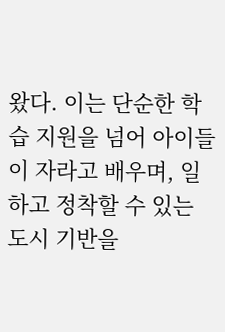왔다. 이는 단순한 학습 지원을 넘어 아이들이 자라고 배우며, 일하고 정착할 수 있는 도시 기반을